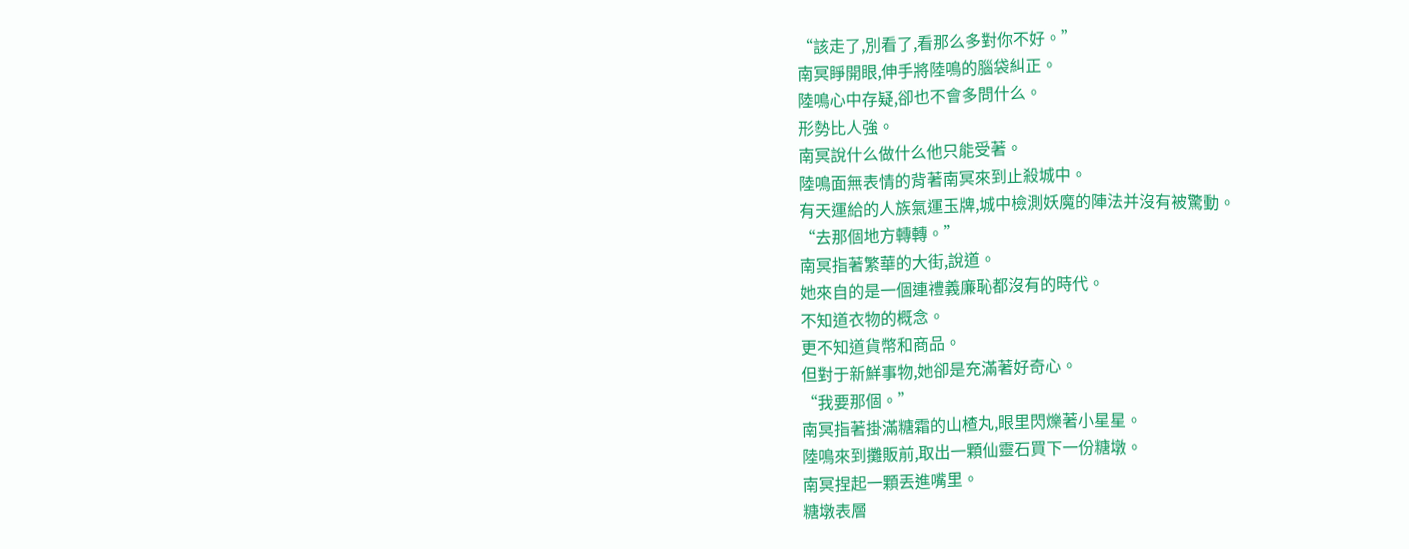“該走了,別看了,看那么多對你不好。”
南冥睜開眼,伸手將陸鳴的腦袋糾正。
陸鳴心中存疑,卻也不會多問什么。
形勢比人強。
南冥說什么做什么他只能受著。
陸鳴面無表情的背著南冥來到止殺城中。
有天運給的人族氣運玉牌,城中檢測妖魔的陣法并沒有被驚動。
“去那個地方轉轉。”
南冥指著繁華的大街,說道。
她來自的是一個連禮義廉恥都沒有的時代。
不知道衣物的概念。
更不知道貨幣和商品。
但對于新鮮事物,她卻是充滿著好奇心。
“我要那個。”
南冥指著掛滿糖霜的山楂丸,眼里閃爍著小星星。
陸鳴來到攤販前,取出一顆仙靈石買下一份糖墩。
南冥捏起一顆丟進嘴里。
糖墩表層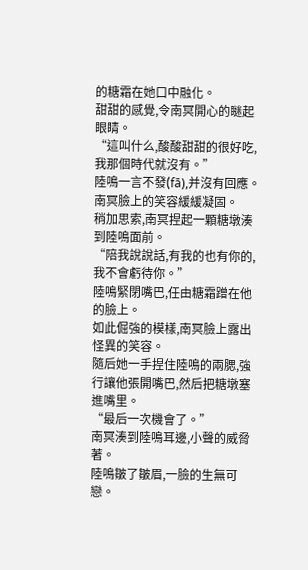的糖霜在她口中融化。
甜甜的感覺,令南冥開心的瞇起眼睛。
“這叫什么,酸酸甜甜的很好吃,我那個時代就沒有。”
陸鳴一言不發(fā),并沒有回應。
南冥臉上的笑容緩緩凝固。
稍加思索,南冥捏起一顆糖墩湊到陸鳴面前。
“陪我說說話,有我的也有你的,我不會虧待你。”
陸鳴緊閉嘴巴,任由糖霜蹭在他的臉上。
如此倔強的模樣,南冥臉上露出怪異的笑容。
隨后她一手捏住陸鳴的兩腮,強行讓他張開嘴巴,然后把糖墩塞進嘴里。
“最后一次機會了。”
南冥湊到陸鳴耳邊,小聲的威脅著。
陸鳴皺了皺眉,一臉的生無可戀。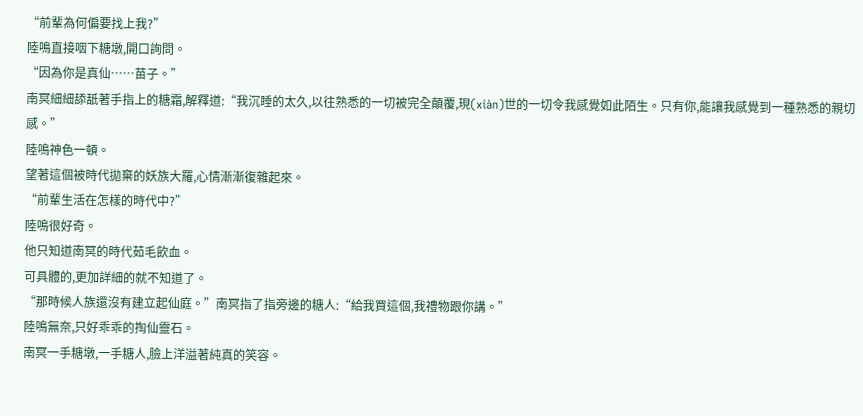“前輩為何偏要找上我?”
陸鳴直接咽下糖墩,開口詢問。
“因為你是真仙……苗子。”
南冥細細舔舐著手指上的糖霜,解釋道:“我沉睡的太久,以往熟悉的一切被完全顛覆,現(xiàn)世的一切令我感覺如此陌生。只有你,能讓我感覺到一種熟悉的親切感。”
陸鳴神色一頓。
望著這個被時代拋棄的妖族大羅,心情漸漸復雜起來。
“前輩生活在怎樣的時代中?”
陸鳴很好奇。
他只知道南冥的時代茹毛飲血。
可具體的,更加詳細的就不知道了。
“那時候人族還沒有建立起仙庭。”南冥指了指旁邊的糖人:“給我買這個,我禮物跟你講。”
陸鳴無奈,只好乖乖的掏仙靈石。
南冥一手糖墩,一手糖人,臉上洋溢著純真的笑容。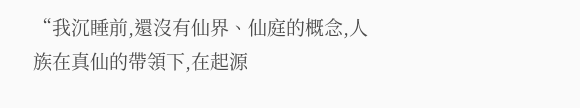“我沉睡前,還沒有仙界、仙庭的概念,人族在真仙的帶領下,在起源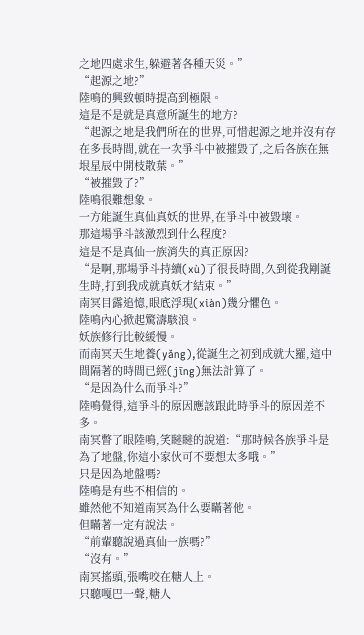之地四處求生,躲避著各種天災。”
“起源之地?”
陸鳴的興致頓時提高到極限。
這是不是就是真意所誕生的地方?
“起源之地是我們所在的世界,可惜起源之地并沒有存在多長時間,就在一次爭斗中被摧毀了,之后各族在無垠星辰中開枝散葉。”
“被摧毀了?”
陸鳴很難想象。
一方能誕生真仙真妖的世界,在爭斗中被毀壞。
那這場爭斗該激烈到什么程度?
這是不是真仙一族消失的真正原因?
“是啊,那場爭斗持續(xù)了很長時間,久到從我剛誕生時,打到我成就真妖才結束。”
南冥目露追憶,眼底浮現(xiàn)幾分懼色。
陸鳴內心掀起驚濤駭浪。
妖族修行比較緩慢。
而南冥天生地養(yǎng),從誕生之初到成就大羅,這中間隔著的時間已經(jīng)無法計算了。
“是因為什么而爭斗?”
陸鳴覺得,這爭斗的原因應該跟此時爭斗的原因差不多。
南冥瞥了眼陸鳴,笑瞇瞇的說道:“那時候各族爭斗是為了地盤,你這小家伙可不要想太多哦。”
只是因為地盤嗎?
陸鳴是有些不相信的。
雖然他不知道南冥為什么要瞞著他。
但瞞著一定有說法。
“前輩聽說過真仙一族嗎?”
“沒有。”
南冥搖頭,張嘴咬在糖人上。
只聽嘎巴一聲,糖人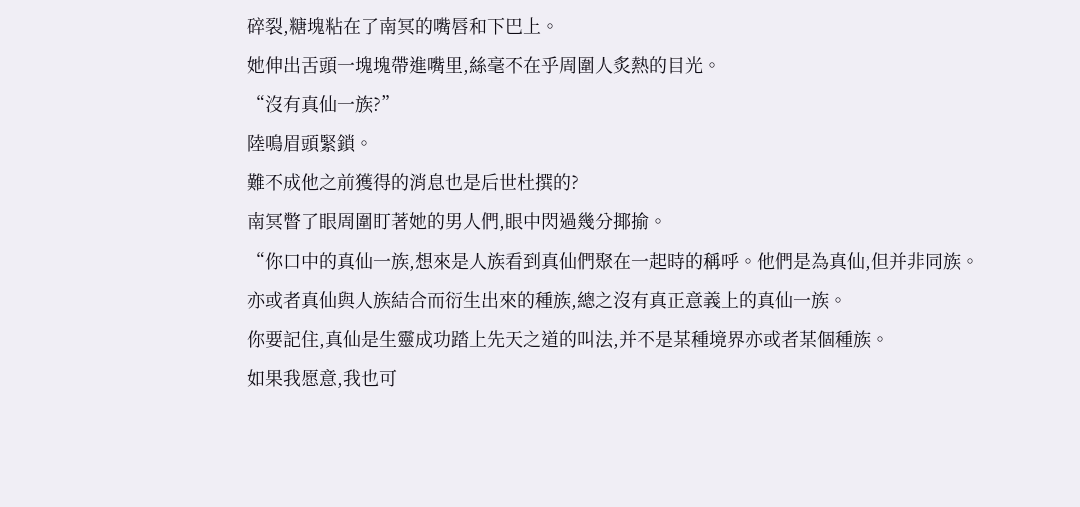碎裂,糖塊粘在了南冥的嘴唇和下巴上。
她伸出舌頭一塊塊帶進嘴里,絲毫不在乎周圍人炙熱的目光。
“沒有真仙一族?”
陸鳴眉頭緊鎖。
難不成他之前獲得的消息也是后世杜撰的?
南冥瞥了眼周圍盯著她的男人們,眼中閃過幾分揶揄。
“你口中的真仙一族,想來是人族看到真仙們聚在一起時的稱呼。他們是為真仙,但并非同族。
亦或者真仙與人族結合而衍生出來的種族,總之沒有真正意義上的真仙一族。
你要記住,真仙是生靈成功踏上先天之道的叫法,并不是某種境界亦或者某個種族。
如果我愿意,我也可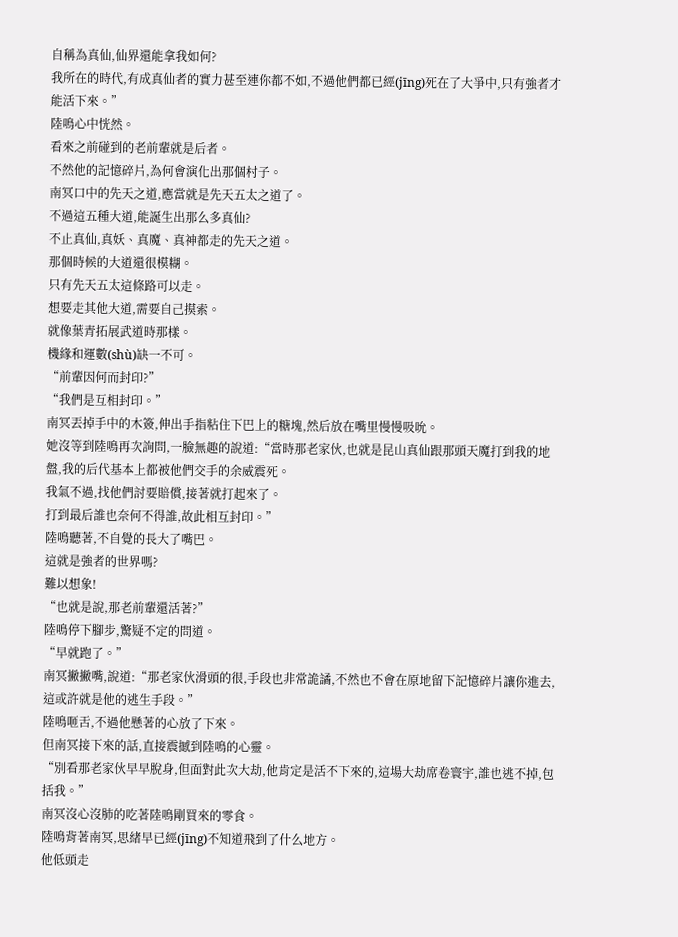自稱為真仙,仙界還能拿我如何?
我所在的時代,有成真仙者的實力甚至連你都不如,不過他們都已經(jīng)死在了大爭中,只有強者才能活下來。”
陸鳴心中恍然。
看來之前碰到的老前輩就是后者。
不然他的記憶碎片,為何會演化出那個村子。
南冥口中的先天之道,應當就是先天五太之道了。
不過這五種大道,能誕生出那么多真仙?
不止真仙,真妖、真魔、真神都走的先天之道。
那個時候的大道還很模糊。
只有先天五太這條路可以走。
想要走其他大道,需要自己摸索。
就像葉青拓展武道時那樣。
機緣和運數(shù)缺一不可。
“前輩因何而封印?”
“我們是互相封印。”
南冥丟掉手中的木簽,伸出手指粘住下巴上的糖塊,然后放在嘴里慢慢吸吮。
她沒等到陸鳴再次詢問,一臉無趣的說道:“當時那老家伙,也就是昆山真仙跟那頭天魔打到我的地盤,我的后代基本上都被他們交手的余威震死。
我氣不過,找他們討要賠償,接著就打起來了。
打到最后誰也奈何不得誰,故此相互封印。”
陸鳴聽著,不自覺的長大了嘴巴。
這就是強者的世界嗎?
難以想象!
“也就是說,那老前輩還活著?”
陸鳴停下腳步,驚疑不定的問道。
“早就跑了。”
南冥撇撇嘴,說道:“那老家伙滑頭的很,手段也非常詭譎,不然也不會在原地留下記憶碎片讓你進去,這或許就是他的逃生手段。”
陸鳴咂舌,不過他懸著的心放了下來。
但南冥接下來的話,直接震撼到陸鳴的心靈。
“別看那老家伙早早脫身,但面對此次大劫,他肯定是活不下來的,這場大劫席卷寰宇,誰也逃不掉,包括我。”
南冥沒心沒肺的吃著陸鳴剛買來的零食。
陸鳴背著南冥,思緒早已經(jīng)不知道飛到了什么地方。
他低頭走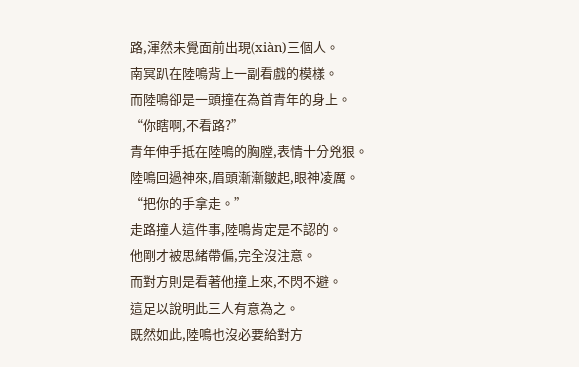路,渾然未覺面前出現(xiàn)三個人。
南冥趴在陸鳴背上一副看戲的模樣。
而陸鳴卻是一頭撞在為首青年的身上。
“你瞎啊,不看路?”
青年伸手抵在陸鳴的胸膛,表情十分兇狠。
陸鳴回過神來,眉頭漸漸皺起,眼神凌厲。
“把你的手拿走。”
走路撞人這件事,陸鳴肯定是不認的。
他剛才被思緒帶偏,完全沒注意。
而對方則是看著他撞上來,不閃不避。
這足以說明此三人有意為之。
既然如此,陸鳴也沒必要給對方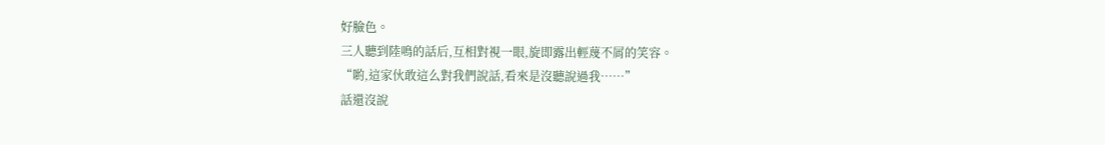好臉色。
三人聽到陸鳴的話后,互相對視一眼,旋即露出輕蔑不屑的笑容。
“喲,這家伙敢這么對我們說話,看來是沒聽說過我……”
話還沒說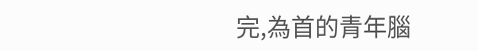完,為首的青年腦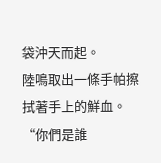袋沖天而起。
陸鳴取出一條手帕擦拭著手上的鮮血。
“你們是誰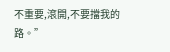不重要,滾開,不要擋我的路。”